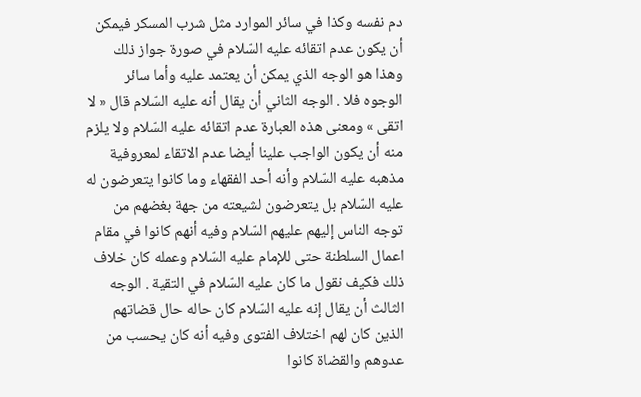دم نفسه وكذا في سائر الموارد مثل شرب المسكر فيمكن أن يكون عدم اتقائه عليه السّلام في صورة جواز ذلك وهذا هو الوجه الذي يمكن أن يعتمد عليه وأما سائر الوجوه فلا . الوجه الثاني أن يقال أنه عليه السّلام قال « لا اتقى » ومعنى هذه العبارة عدم اتقائه عليه السّلام ولا يلزم منه أن يكون الواجب علينا أيضا عدم الاتقاء لمعروفية مذهبه عليه السّلام وأنه أحد الفقهاء وما كانوا يتعرضون له عليه السّلام بل يتعرضون لشيعته من جهة بغضهم من توجه الناس إليهم عليهم السّلام وفيه أنهم كانوا في مقام اعمال السلطنة حتى للإمام عليه السّلام وعمله كان خلاف ذلك فكيف نقول ما كان عليه السّلام في التقية . الوجه الثالث أن يقال إنه عليه السّلام كان حاله حال قضاتهم الذين كان لهم اختلاف الفتوى وفيه أنه كان يحسب من عدوهم والقضاة كانوا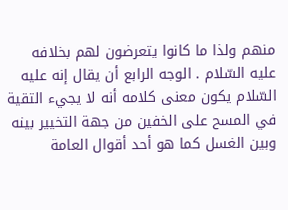منهم ولذا ما كانوا يتعرضون لهم بخلافه عليه السّلام . الوجه الرابع أن يقال إنه عليه السّلام يكون معنى كلامه أنه لا يجيء التقية في المسح على الخفين من جهة التخيير بينه وبين الغسل كما هو أحد أقوال العامة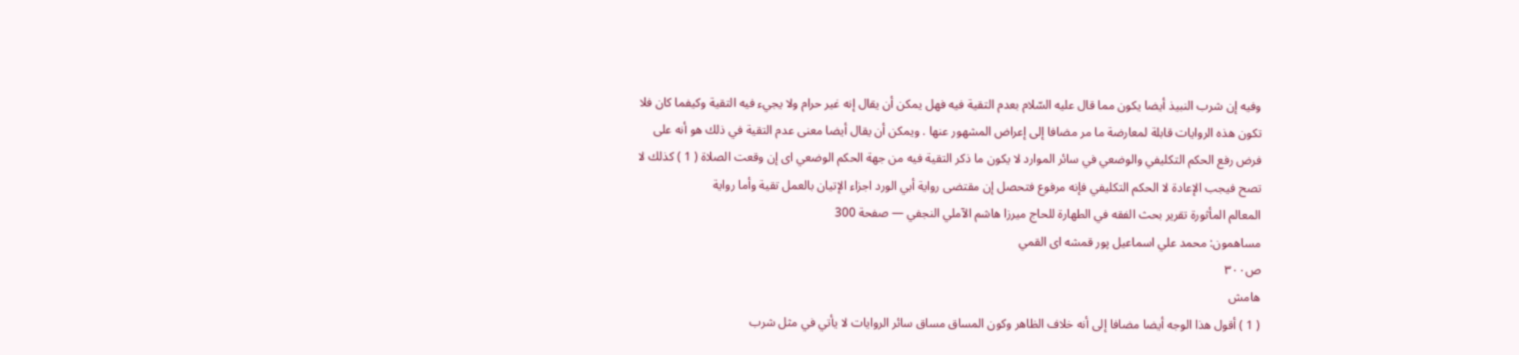وفيه إن شرب النبيذ أيضا يكون مما قال عليه السّلام بعدم التقية فيه فهل يمكن أن يقال إنه غير حرام ولا يجيء فيه التقية وكيفما كان فلا تكون هذه الروايات قابلة لمعارضة ما مر مضافا إلى إعراض المشهور عنها . ويمكن أن يقال أيضا معنى عدم التقية في ذلك هو أنه على فرض رفع الحكم التكليفي والوضعي في سائر الموارد لا يكون ما ذكر التقية فيه من جهة الحكم الوضعي اى إن وقعت الصلاة ( 1 ) كذلك لا تصح فيجب الإعادة لا الحكم التكليفي فإنه مرفوع فتحصل إن مقتضى رواية أبي الورد اجزاء الإتيان بالعمل تقية وأما رواية
المعالم المأثورة تقرير بحث الفقه في الطهارة للحاج ميرزا هاشم الآملي النجفي — صفحة 300
مساهمون: محمد علي اسماعيل پور قمشه اى القمي
ص٣٠٠
هامش
( 1 ) أقول هذا الوجه أيضا مضافا إلى أنه خلاف الظاهر وكون المساق مساق سائر الروايات لا يأتي في مثل شرب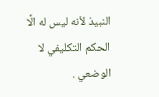النبيذ لأنه ليس له الَّا الحكم التكليفي لا الوضعي .